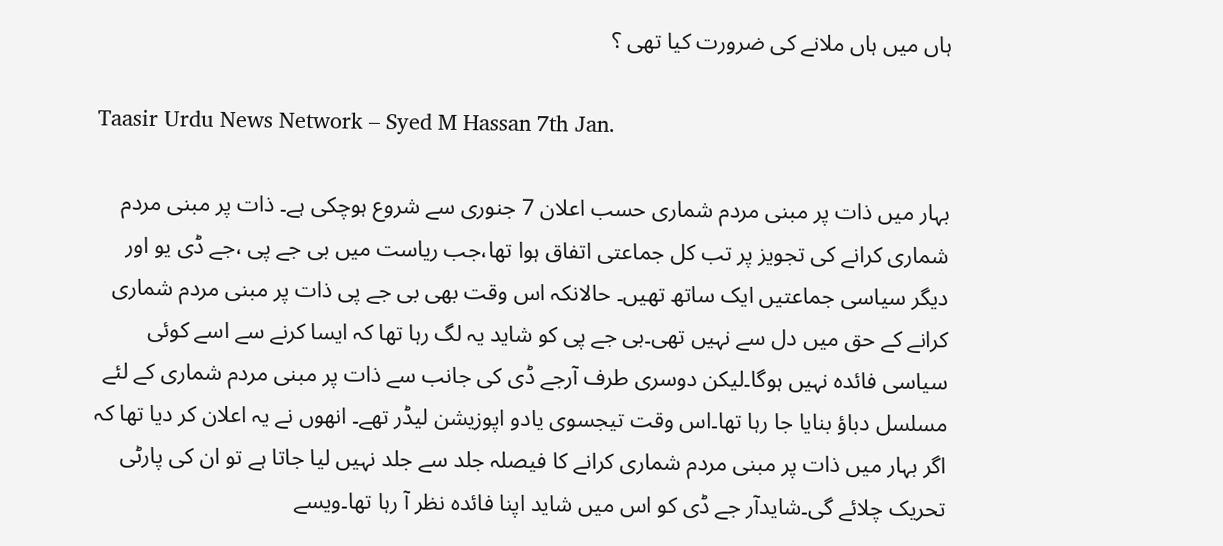ہاں میں ہاں ملانے کی ضرورت کیا تھی ؟

Taasir Urdu News Network – Syed M Hassan 7th Jan.

بہار میں ذات پر مبنی مردم شماری حسب اعلان 7 جنوری سے شروع ہوچکی ہے۔ ذات پر مبنی مردم شماری کرانے کی تجویز پر تب کل جماعتی اتفاق ہوا تھا،جب ریاست میں بی جے پی ،جے ڈی یو اور دیگر سیاسی جماعتیں ایک ساتھ تھیں۔ حالانکہ اس وقت بھی بی جے پی ذات پر مبنی مردم شماری کرانے کے حق میں دل سے نہیں تھی۔بی جے پی کو شاید یہ لگ رہا تھا کہ ایسا کرنے سے اسے کوئی سیاسی فائدہ نہیں ہوگا۔لیکن دوسری طرف آرجے ڈی کی جانب سے ذات پر مبنی مردم شماری کے لئے مسلسل دباؤ بنایا جا رہا تھا۔اس وقت تیجسوی یادو اپوزیشن لیڈر تھے۔ انھوں نے یہ اعلان کر دیا تھا کہ اگر بہار میں ذات پر مبنی مردم شماری کرانے کا فیصلہ جلد سے جلد نہیں لیا جاتا ہے تو ان کی پارٹی تحریک چلائے گی۔شایدآر جے ڈی کو اس میں شاید اپنا فائدہ نظر آ رہا تھا۔ویسے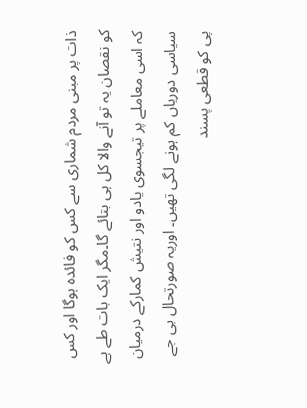ذات پر مبنی مردم شماری سے کس کو فائدہ ہوگا اور کس کو نقصان یہ تو آنے والا کل ہی بتائے گا۔مگر ایک بات طے ہے کہ اسی معاملے پر تیجسوی یادو اور نتیش کمارکے درمیان سیاسی دوریاں کم ہونے لگی تھیں۔ اوریہ صورتحال بی جے پی کو قطعی پسند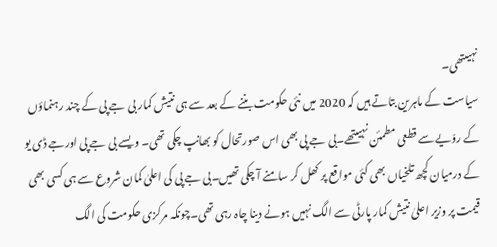نہیںتھی۔
سیاست کے ماہرین بتاتے ہیں کہ 2020 میں نئی حکومت بننے کے بعد سے ہی نتیش کمار بی جے پی کے چند رہنماؤں کے روّیے سے قطعی مطمئن نہیںتھے۔بی جے پی بھی اس صورتحال کو بھانپ چکی تھی۔ ویسے بی جے پی اورجے ڈی یو کے درمیان کچھ تلخیاں بھی کئی مواقع پر کھل کر سامنے آ چکی تھیں۔بی جے پی کی اعلیٰ کمان شروع سے ہی کسی بھی قیمت پر وزیر اعلیٰ نتیش کمار پارٹی سے الگ نہیں ہونے دینا چاہ رہی تھی۔چونکہ مرکزی حکومت کی الگ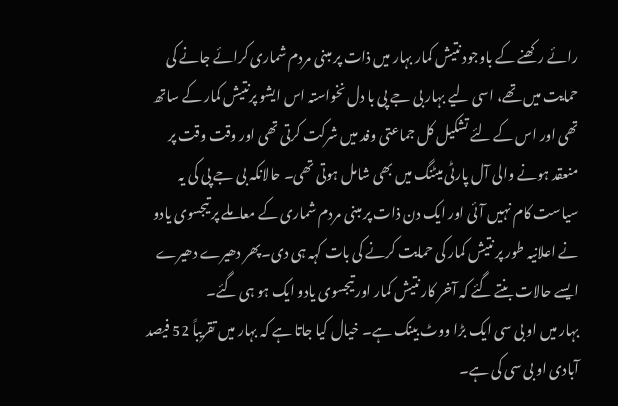رائے رکھنے کے باوجود نتیش کمار بہار میں ذات پر مبنی مردم شماری کرائے جانے کی حمایت میں تھے، اسی لیے بہار بی جے پی با دل نخواستہ اس ایشو پرنتیش کمار کے ساتھ تھی اور اس کے لئے تشکیل کل جماعتی وفد میں شرکت کرتی تھی اور وقت وقت پر منعقد ہونے والی آل پارٹی میٹنگ میں بھی شامل ہوتی تھی۔ حالانکہ بی جے پی کی یہ سیاست کام نہیں آئی اور ایک دن ذات پر مبنی مردم شماری کے معاملے پر تیجسوی یادو نے اعلانیہ طور پر نتیش کمار کی حمایت کرنے کی بات کہہ ہی دی۔پھر دھیرے دھیرے ایسے حالات بنتے گئے کہ آخر کار نتیش کمار اور تیجسوی یادو ایک ہو ہی گئے۔
بہار میں او بی سی ایک بڑا ووٹ بینک ہے۔ خیال کیا جاتا ہے کہ بہار میں تقریباً 52 فیصد آبادی او بی سی کی ہے۔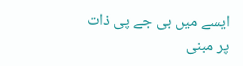ایسے میں بی جے پی ذات پر مبنی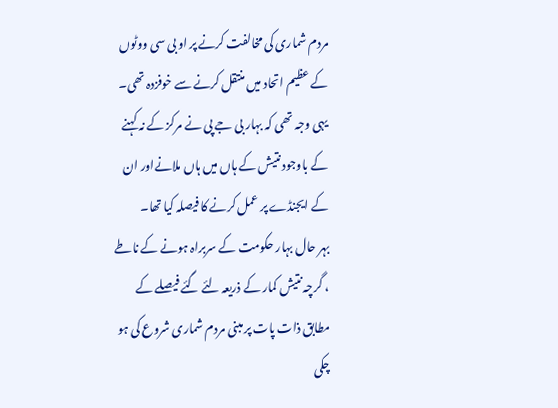مردم شماری کی مخالفت کرنے پر او بی سی ووٹوں کے عظیم اتحاد میں منتقل کرنے سے خوفزدہ تھی۔ یہی وجہ تھی کہ بہار بی جے پی نے مرکز کے نہ کہنے کے باوجود نتیش کے ہاں میں ہاں ملانےاور ان کے ایجنڈے پر عمل کرنے کا فیصلہ کیا تھا۔
بہر حال بہار حکومت کے سربراہ ہونے کے ناطے ، گرچہ نتیش کمار کے ذریعہ لئے گئے فیصلے کے مطابق ذات پات پر مبنی مردم شماری شروع کی ہو چکی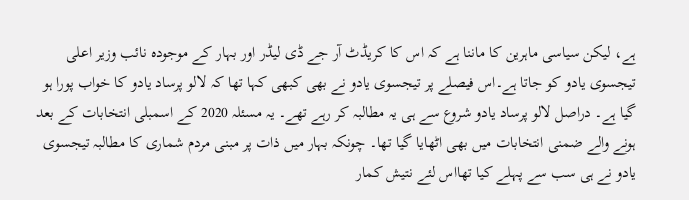ہے، لیکن سیاسی ماہرین کا ماننا ہے کہ اس کا کریڈٹ آر جے ڈی لیڈر اور بہار کے موجودہ نائب وزیر اعلی تیجسوی یادو کو جاتا ہے۔اس فیصلے پر تیجسوی یادو نے بھی کبھی کہا تھا کہ لالو پرساد یادو کا خواب پورا ہو گیا ہے۔ دراصل لالو پرساد یادو شروع سے ہی یہ مطالبہ کر رہے تھے۔ یہ مسئلہ 2020 کے اسمبلی انتخابات کے بعد ہونے والے ضمنی انتخابات میں بھی اٹھایا گیا تھا۔ چونکہ بہار میں ذات پر مبنی مردم شماری کا مطالبہ تیجسوی یادو نے ہی سب سے پہلے کیا تھااس لئے نتیش کمار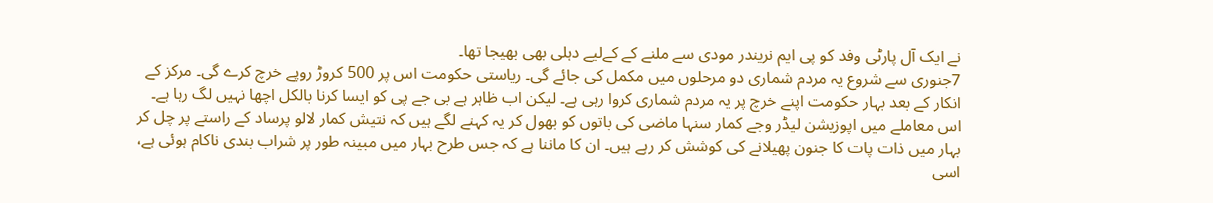نے ایک آل پارٹی وفد کو پی ایم نریندر مودی سے ملنے کے کےلیے دہلی بھی بھیجا تھا۔
7جنوری سے شروع یہ مردم شماری دو مرحلوں میں مکمل کی جائے گی۔ ریاستی حکومت اس پر 500 کروڑ روپے خرچ کرے گی۔ مرکز کے انکار کے بعد بہار حکومت اپنے خرچ پر یہ مردم شماری کروا رہی ہے۔ لیکن اب ظاہر ہے بی جے پی کو ایسا کرنا بالکل اچھا نہیں لگ رہا ہے۔ اس معاملے میں اپوزیشن لیڈر وجے کمار سنہا ماضی کی باتوں کو بھول کر یہ کہنے لگے ہیں کہ نتیش کمار لالو پرساد کے راستے پر چل کر بہار میں ذات پات کا جنون پھیلانے کی کوشش کر رہے ہیں۔ ان کا ماننا ہے کہ جس طرح بہار میں مبینہ طور پر شراب بندی ناکام ہوئی ہے، اسی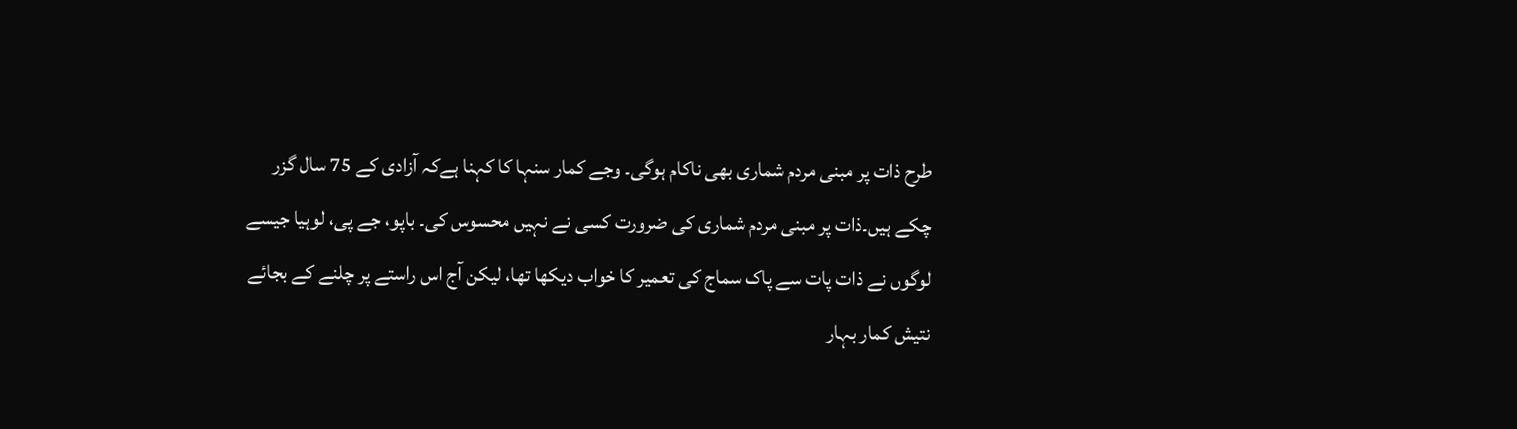طرح ذات پر مبنی مردم شماری بھی ناکام ہوگی۔ وجے کمار سنہا کا کہنا ہےکہ آزادی کے 75 سال گزر چکے ہیں۔ذات پر مبنی مردم شماری کی ضرورت کسی نے نہیں محسوس کی۔ باپو، جے پی، لوہیا جیسے لوگوں نے ذات پات سے پاک سماج کی تعمیر کا خواب دیکھا تھا، لیکن آج اس راستے پر چلنے کے بجائے نتیش کمار بہار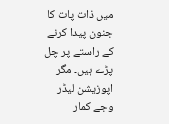میں ذات پات کا جنون پیدا کرنے کے راستے پر چل پڑے ہیں۔ مگر اپوزیشن لیڈر وجے کمار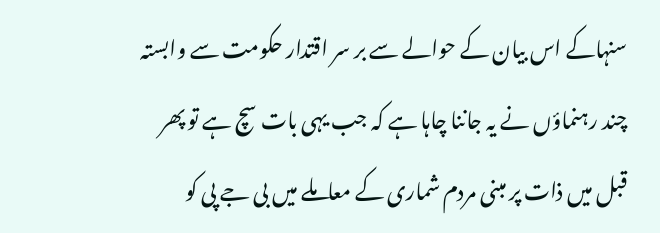سنہاکے اس بیان کے حوالے سے بر سر اقتدار حکومت سے وابستہ چند رہنماؤں نے یہ جاننا چاہا ہے کہ جب یہی بات سچ ہے تو پھر قبل میں ذات پر مبنی مردم شماری کے معاملے میں بی جے پی کو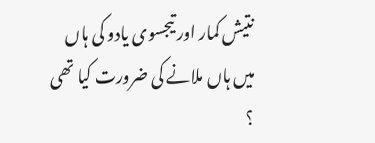نتیش کمار اور تیجسوی یادو کی ہاں میں ہاں ملانے کی ضرورت کیا تھی ؟